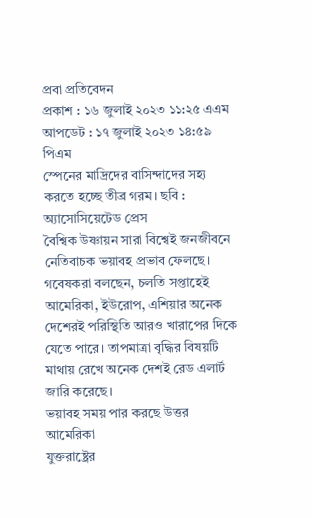প্রবা প্রতিবেদন
প্রকাশ : ১৬ জুলাই ২০২৩ ১১:২৫ এএম
আপডেট : ১৭ জুলাই ২০২৩ ১৪:৫৯ পিএম
স্পেনের মাদ্রিদের বাসিন্দাদের সহ্য করতে হচ্ছে তীব্র গরম। ছবি : অ্যাসোসিয়েটেড প্রেস
বৈশ্বিক উষ্ণায়ন সারা বিশ্বেই জনজীবনে নেতিবাচক ভয়াবহ প্রভাব ফেলছে। গবেষকরা বলছেন, চলতি সপ্তাহেই আমেরিকা, ইউরোপ, এশিয়ার অনেক দেশেরই পরিস্থিতি আরও খারাপের দিকে যেতে পারে। তাপমাত্রা বৃদ্ধির বিষয়টি মাথায় রেখে অনেক দেশই রেড এলার্ট জারি করেছে।
ভয়াবহ সময় পার করছে উত্তর আমেরিকা
যুক্তরাষ্ট্রের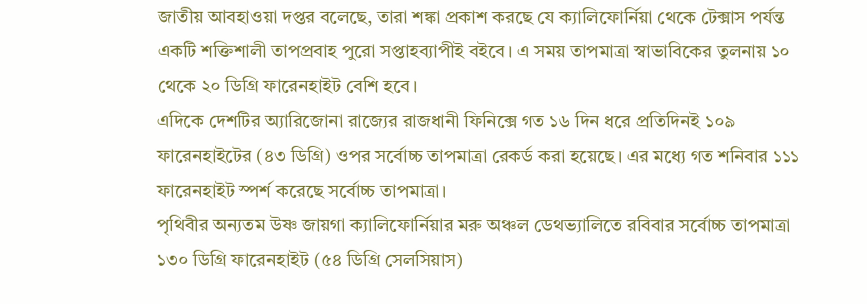জাতীয় আবহাওয়া দপ্তর বলেছে, তারা শঙ্কা প্রকাশ করছে যে ক্যালিফোর্নিয়া থেকে টেক্সাস পর্যন্ত একটি শক্তিশালী তাপপ্রবাহ পুরো সপ্তাহব্যাপীই বইবে। এ সময় তাপমাত্রা স্বাভাবিকের তুলনায় ১০ থেকে ২০ ডিগ্রি ফারেনহাইট বেশি হবে।
এদিকে দেশটির অ্যারিজোনা রাজ্যের রাজধানী ফিনিক্সে গত ১৬ দিন ধরে প্রতিদিনই ১০৯ ফারেনহাইটের (৪৩ ডিগ্রি) ওপর সর্বোচ্চ তাপমাত্রা রেকর্ড করা হয়েছে। এর মধ্যে গত শনিবার ১১১ ফারেনহাইট স্পর্শ করেছে সর্বোচ্চ তাপমাত্রা।
পৃথিবীর অন্যতম উষ্ণ জায়গা ক্যালিফোর্নিয়ার মরু অঞ্চল ডেথভ্যালিতে রবিবার সর্বোচ্চ তাপমাত্রা ১৩০ ডিগ্রি ফারেনহাইট (৫৪ ডিগ্রি সেলসিয়াস)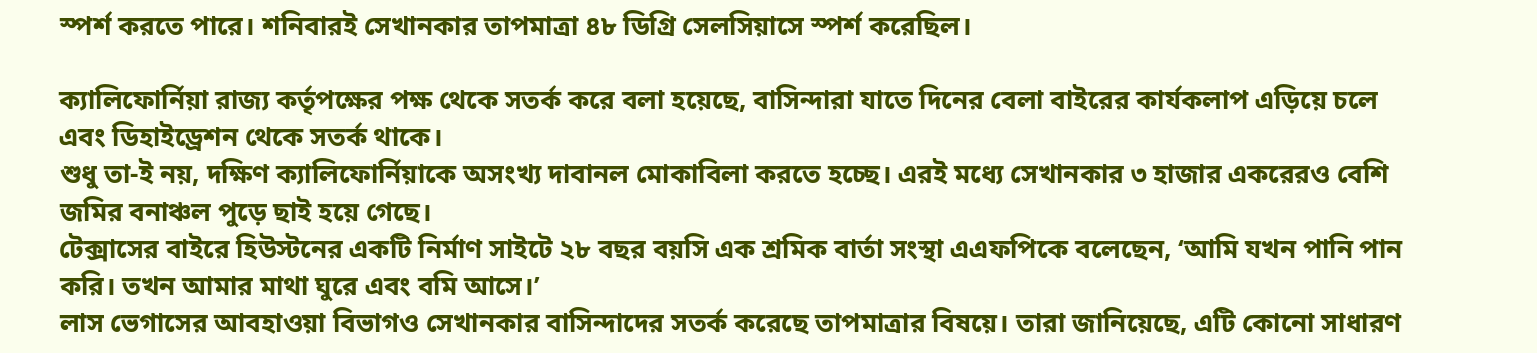স্পর্শ করতে পারে। শনিবারই সেখানকার তাপমাত্রা ৪৮ ডিগ্রি সেলসিয়াসে স্পর্শ করেছিল।

ক্যালিফোর্নিয়া রাজ্য কর্তৃপক্ষের পক্ষ থেকে সতর্ক করে বলা হয়েছে, বাসিন্দারা যাতে দিনের বেলা বাইরের কার্যকলাপ এড়িয়ে চলে এবং ডিহাইড্রেশন থেকে সতর্ক থাকে।
শুধু তা-ই নয়, দক্ষিণ ক্যালিফোর্নিয়াকে অসংখ্য দাবানল মোকাবিলা করতে হচ্ছে। এরই মধ্যে সেখানকার ৩ হাজার একরেরও বেশি জমির বনাঞ্চল পুড়ে ছাই হয়ে গেছে।
টেক্সাসের বাইরে হিউস্টনের একটি নির্মাণ সাইটে ২৮ বছর বয়সি এক শ্রমিক বার্তা সংস্থা এএফপিকে বলেছেন, ‘আমি যখন পানি পান করি। তখন আমার মাথা ঘুরে এবং বমি আসে।’
লাস ভেগাসের আবহাওয়া বিভাগও সেখানকার বাসিন্দাদের সতর্ক করেছে তাপমাত্রার বিষয়ে। তারা জানিয়েছে, এটি কোনো সাধারণ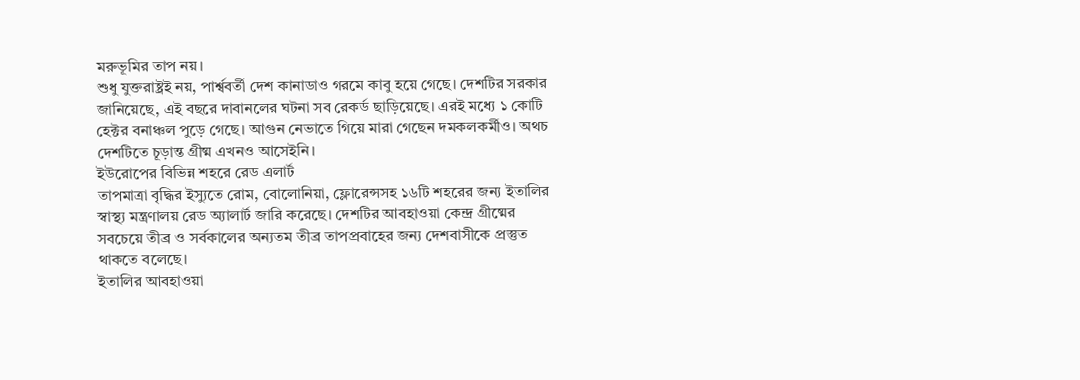মরুভূমির তাপ নয়।
শুধু যুক্তরাষ্ট্রই নয়, পার্শ্ববর্তী দেশ কানাডাও গরমে কাবু হয়ে গেছে। দেশটির সরকার জানিয়েছে, এই বছরে দাবানলের ঘটনা সব রেকর্ড ছাড়িয়েছে। এরই মধ্যে ১ কোটি হেক্টর বনাঞ্চল পুড়ে গেছে। আগুন নেভাতে গিয়ে মারা গেছেন দমকলকর্মীও। অথচ দেশটিতে চূড়ান্ত গ্রীষ্ম এখনও আসেইনি।
ইউরোপের বিভিন্ন শহরে রেড এলার্ট
তাপমাত্রা বৃদ্ধির ইস্যুতে রোম, বোলোনিয়া, ফ্লোরেন্সসহ ১৬টি শহরের জন্য ইতালির স্বাস্থ্য মন্ত্রণালয় রেড অ্যালার্ট জারি করেছে। দেশটির আবহাওয়া কেন্দ্র গ্রীষ্মের সবচেয়ে তীব্র ও সর্বকালের অন্যতম তীব্র তাপপ্রবাহের জন্য দেশবাসীকে প্রস্তুত থাকতে বলেছে।
ইতালির আবহাওয়া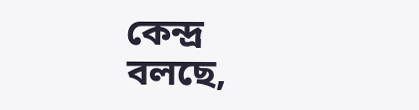কেন্দ্র বলছে,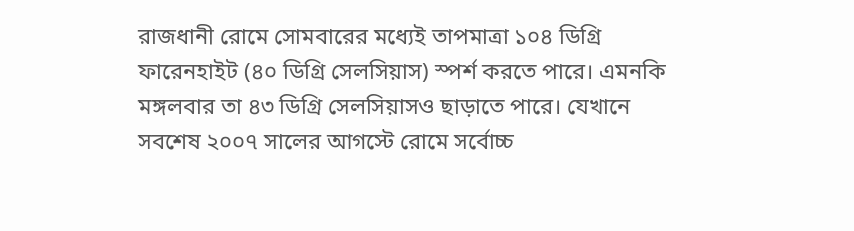রাজধানী রোমে সোমবারের মধ্যেই তাপমাত্রা ১০৪ ডিগ্রি ফারেনহাইট (৪০ ডিগ্রি সেলসিয়াস) স্পর্শ করতে পারে। এমনকি মঙ্গলবার তা ৪৩ ডিগ্রি সেলসিয়াসও ছাড়াতে পারে। যেখানে সবশেষ ২০০৭ সালের আগস্টে রোমে সর্বোচ্চ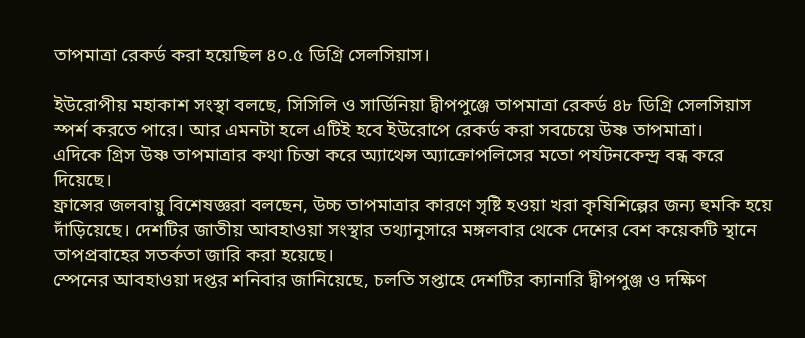তাপমাত্রা রেকর্ড করা হয়েছিল ৪০.৫ ডিগ্রি সেলসিয়াস।

ইউরোপীয় মহাকাশ সংস্থা বলছে, সিসিলি ও সার্ডিনিয়া দ্বীপপুঞ্জে তাপমাত্রা রেকর্ড ৪৮ ডিগ্রি সেলসিয়াস স্পর্শ করতে পারে। আর এমনটা হলে এটিই হবে ইউরোপে রেকর্ড করা সবচেয়ে উষ্ণ তাপমাত্রা।
এদিকে গ্রিস উষ্ণ তাপমাত্রার কথা চিন্তা করে অ্যাথেন্স অ্যাক্রোপলিসের মতো পর্যটনকেন্দ্র বন্ধ করে দিয়েছে।
ফ্রান্সের জলবায়ু বিশেষজ্ঞরা বলছেন, উচ্চ তাপমাত্রার কারণে সৃষ্টি হওয়া খরা কৃষিশিল্পের জন্য হুমকি হয়ে দাঁড়িয়েছে। দেশটির জাতীয় আবহাওয়া সংস্থার তথ্যানুসারে মঙ্গলবার থেকে দেশের বেশ কয়েকটি স্থানে তাপপ্রবাহের সতর্কতা জারি করা হয়েছে।
স্পেনের আবহাওয়া দপ্তর শনিবার জানিয়েছে, চলতি সপ্তাহে দেশটির ক্যানারি দ্বীপপুঞ্জ ও দক্ষিণ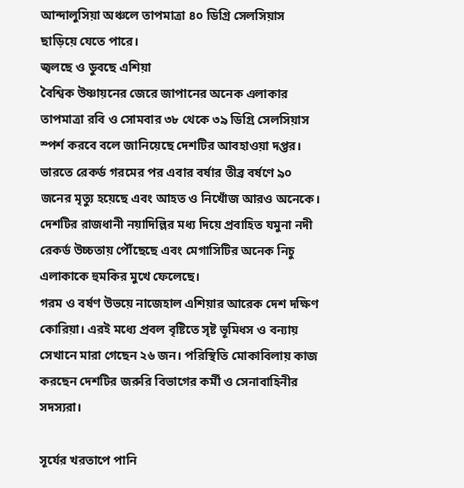আন্দালুসিয়া অঞ্চলে তাপমাত্রা ৪০ ডিগ্রি সেলসিয়াস ছাড়িয়ে যেতে পারে।
জ্বলছে ও ডুবছে এশিয়া
বৈশ্বিক উষ্ণায়নের জেরে জাপানের অনেক এলাকার তাপমাত্রা রবি ও সোমবার ৩৮ থেকে ৩৯ ডিগ্রি সেলসিয়াস স্পর্শ করবে বলে জানিয়েছে দেশটির আবহাওয়া দপ্তর।
ভারতে রেকর্ড গরমের পর এবার বর্ষার তীব্র বর্ষণে ৯০ জনের মৃত্যু হয়েছে এবং আহত ও নিখোঁজ আরও অনেকে। দেশটির রাজধানী নয়াদিল্লির মধ্য দিয়ে প্রবাহিত যমুনা নদী রেকর্ড উচ্চতায় পৌঁছেছে এবং মেগাসিটির অনেক নিচু এলাকাকে হুমকির মুখে ফেলেছে।
গরম ও বর্ষণ উভয়ে নাজেহাল এশিয়ার আরেক দেশ দক্ষিণ কোরিয়া। এরই মধ্যে প্রবল বৃষ্টিতে সৃষ্ট ভূমিধস ও বন্যায় সেখানে মারা গেছেন ২৬ জন। পরিস্থিতি মোকাবিলায় কাজ করছেন দেশটির জরুরি বিভাগের কর্মী ও সেনাবাহিনীর সদস্যরা।

সূর্যের খরতাপে পানি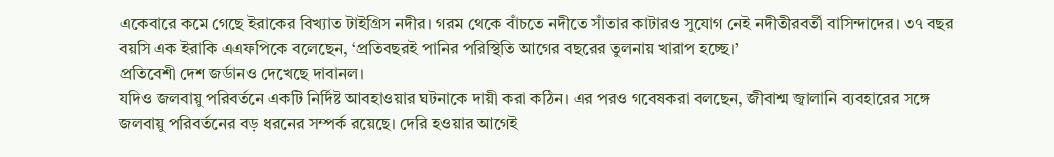একেবারে কমে গেছে ইরাকের বিখ্যাত টাইগ্রিস নদীর। গরম থেকে বাঁচতে নদীতে সাঁতার কাটারও সুযোগ নেই নদীতীরবর্তী বাসিন্দাদের। ৩৭ বছর বয়সি এক ইরাকি এএফপিকে বলেছেন, ‘প্রতিবছরই পানির পরিস্থিতি আগের বছরের তুলনায় খারাপ হচ্ছে।’
প্রতিবেশী দেশ জর্ডানও দেখেছে দাবানল।
যদিও জলবায়ু পরিবর্তনে একটি নির্দিষ্ট আবহাওয়ার ঘটনাকে দায়ী করা কঠিন। এর পরও গবেষকরা বলছেন, জীবাশ্ম জ্বালানি ব্যবহারের সঙ্গে জলবায়ু পরিবর্তনের বড় ধরনের সম্পর্ক রয়েছে। দেরি হওয়ার আগেই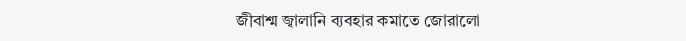জীবাশ্ম জ্বালানি ব্যবহার কমাতে জোরালো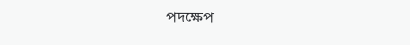পদক্ষেপ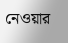নেওয়ার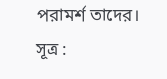পরামর্শ তাদের।
সূত্র :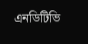এনডিটিভি